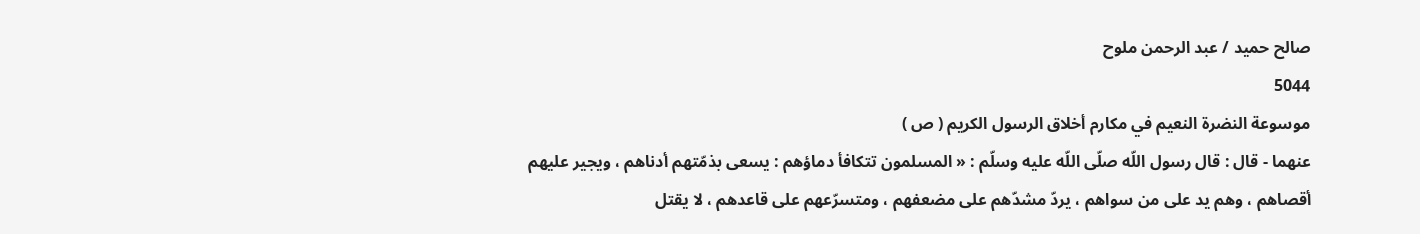صالح حميد / عبد الرحمن ملوح
5044
موسوعة النضرة النعيم في مكارم أخلاق الرسول الكريم ( ص )
عنهما - قال : قال رسول اللّه صلّى اللّه عليه وسلّم : « المسلمون تتكافأ دماؤهم : يسعى بذمّتهم أدناهم ، ويجير عليهم أقصاهم ، وهم يد على من سواهم ، يردّ مشدّهم على مضعفهم ، ومتسرّعهم على قاعدهم ، لا يقتل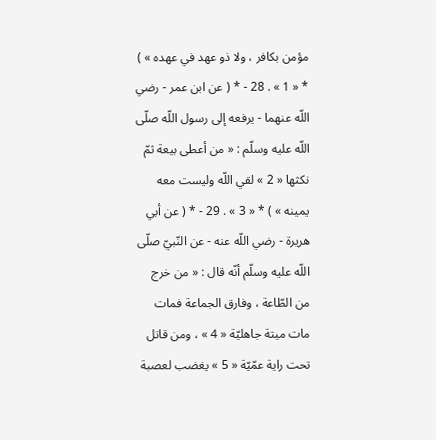مؤمن بكافر ، ولا ذو عهد في عهده » ) * « 1 » . 28 - * ( عن ابن عمر - رضي اللّه عنهما - يرفعه إلى رسول اللّه صلّى اللّه عليه وسلّم : « من أعطى بيعة ثمّ نكثها « 2 » لقي اللّه وليست معه يمينه » ) * « 3 » . 29 - * ( عن أبي هريرة - رضي اللّه عنه - عن النّبيّ صلّى اللّه عليه وسلّم أنّه قال : « من خرج من الطّاعة ، وفارق الجماعة فمات مات ميتة جاهليّة « 4 » ، ومن قاتل تحت راية عمّيّة « 5 » يغضب لعصبة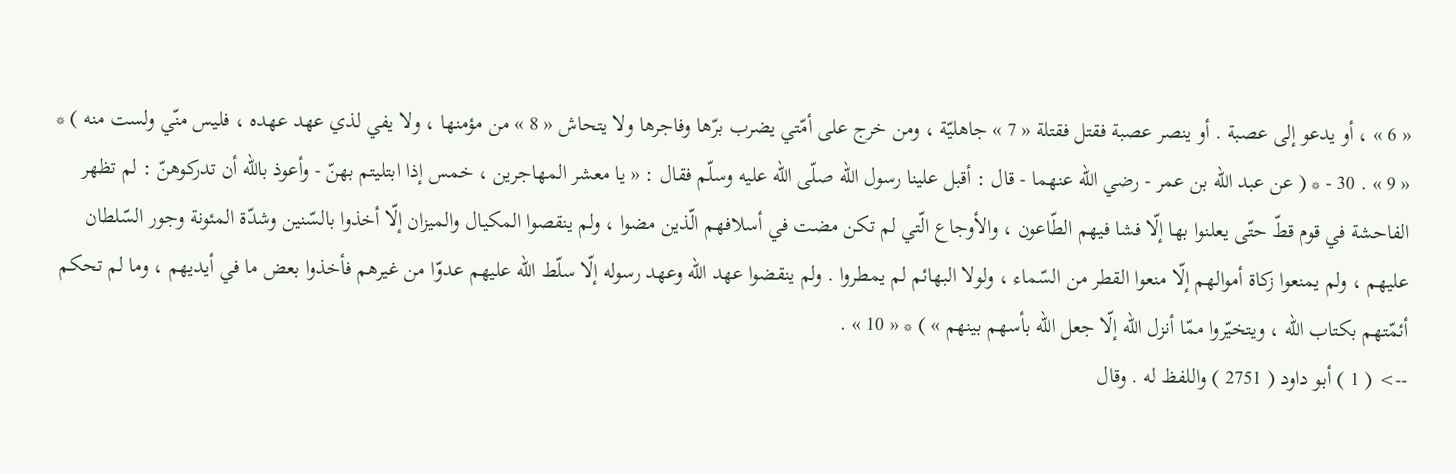« 6 » ، أو يدعو إلى عصبة . أو ينصر عصبة فقتل فقتلة « 7 » جاهليّة ، ومن خرج على أمّتي يضرب برّها وفاجرها ولا يتحاش « 8 » من مؤمنها ، ولا يفي لذي عهد عهده ، فليس منّي ولست منه ) * « 9 » . 30 - * ( عن عبد اللّه بن عمر - رضي اللّه عنهما - قال : أقبل علينا رسول اللّه صلّى اللّه عليه وسلّم فقال : « يا معشر المهاجرين ، خمس إذا ابتليتم بهنّ - وأعوذ باللّه أن تدركوهنّ : لم تظهر الفاحشة في قوم قطّ حتّى يعلنوا بها إلّا فشا فيهم الطّاعون ، والأوجاع الّتي لم تكن مضت في أسلافهم الّذين مضوا ، ولم ينقصوا المكيال والميزان إلّا أخذوا بالسّنين وشدّة المئونة وجور السّلطان عليهم ، ولم يمنعوا زكاة أموالهم إلّا منعوا القطر من السّماء ، ولولا البهائم لم يمطروا . ولم ينقضوا عهد اللّه وعهد رسوله إلّا سلّط اللّه عليهم عدوّا من غيرهم فأخذوا بعض ما في أيديهم ، وما لم تحكم أئمّتهم بكتاب اللّه ، ويتخيّروا ممّا أنزل اللّه إلّا جعل اللّه بأسهم بينهم » ) * « 10 » .
--> ( 1 ) أبو داود ( 2751 ) واللفظ له . وقال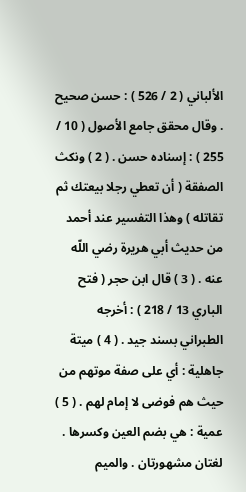الألباني ( 2 / 526 ) : حسن صحيح . وقال محقق جامع الأصول ( 10 / 255 ) : إسناده حسن . ( 2 ) ونكث الصفقة ( أن تعطي رجلا بيعتك ثم تقاتله ) وهذا التفسير عند أحمد من حديث أبي هريرة رضي اللّه عنه . ( 3 ) قال ابن حجر ( فتح الباري 13 / 218 ) : أخرجه الطبراني بسند جيد . ( 4 ) ميتة جاهلية : أي على صفة موتهم من حيث هم فوضى لا إمام لهم . ( 5 ) عمية : هي بضم العين وكسرها . لغتان مشهورتان . والميم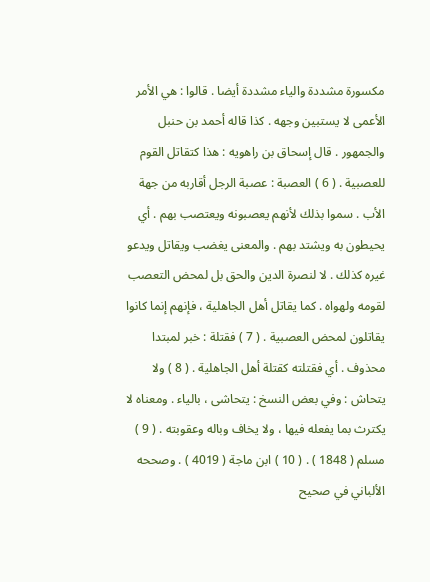مكسورة مشددة والياء مشددة أيضا . قالوا : هي الأمر الأعمى لا يستبين وجهه . كذا قاله أحمد بن حنبل والجمهور . قال إسحاق بن راهويه : هذا كتقاتل القوم للعصبية . ( 6 ) العصبة : عصبة الرجل أقاربه من جهة الأب . سموا بذلك لأنهم يعصبونه ويعتصب بهم . أي يحيطون به ويشتد بهم . والمعنى يغضب ويقاتل ويدعو غيره كذلك . لا لنصرة الدين والحق بل لمحض التعصب لقومه ولهواه . كما يقاتل أهل الجاهلية ، فإنهم إنما كانوا يقاتلون لمحض العصبية . ( 7 ) فقتلة : خبر لمبتدا محذوف . أي فقتلته كقتلة أهل الجاهلية . ( 8 ) ولا يتحاش : وفي بعض النسخ : يتحاشى ، بالياء . ومعناه لا يكترث بما يفعله فيها ، ولا يخاف وباله وعقوبته . ( 9 ) مسلم ( 1848 ) . ( 10 ) ابن ماجة ( 4019 ) . وصححه الألباني في صحيح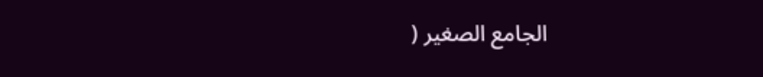الجامع الصغير (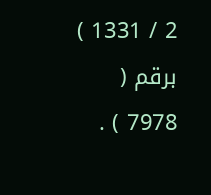2 / 1331 ) برقم ( 7978 ) .